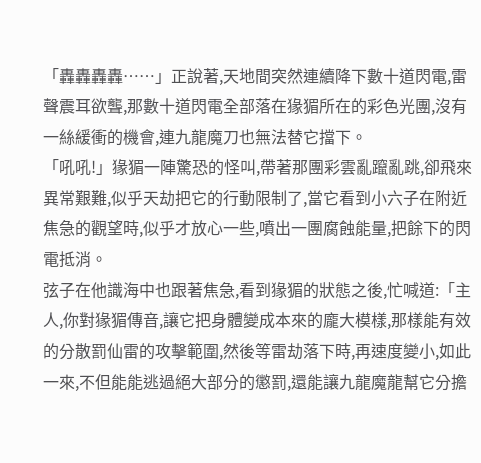「轟轟轟轟……」正說著,天地間突然連續降下數十道閃電,雷聲震耳欲聾,那數十道閃電全部落在猭猸所在的彩色光團,沒有一絲緩衝的機會,連九龍魔刀也無法替它擋下。
「吼吼!」猭猸一陣驚恐的怪叫,帶著那團彩雲亂躥亂跳,卻飛來異常艱難,似乎天劫把它的行動限制了,當它看到小六子在附近焦急的觀望時,似乎才放心一些,噴出一團腐蝕能量,把餘下的閃電抵消。
弦子在他識海中也跟著焦急,看到猭猸的狀態之後,忙喊道:「主人,你對猭猸傳音,讓它把身體變成本來的龐大模樣,那樣能有效的分散罰仙雷的攻擊範圍,然後等雷劫落下時,再速度變小,如此一來,不但能能逃過絕大部分的懲罰,還能讓九龍魔龍幫它分擔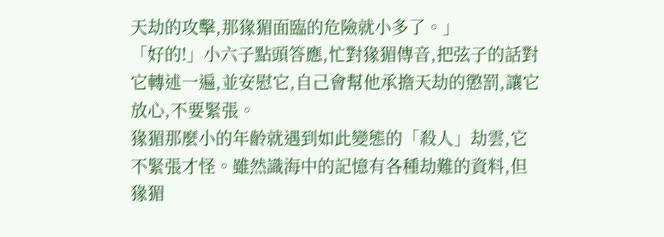天劫的攻擊,那猭猸面臨的危險就小多了。」
「好的!」小六子點頭答應,忙對猭猸傳音,把弦子的話對它轉述一遍,並安慰它,自己會幫他承擔天劫的懲罰,讓它放心,不要緊張。
猭猸那麼小的年齡就遇到如此變態的「殺人」劫雲,它不緊張才怪。雖然識海中的記憶有各種劫難的資料,但猭猸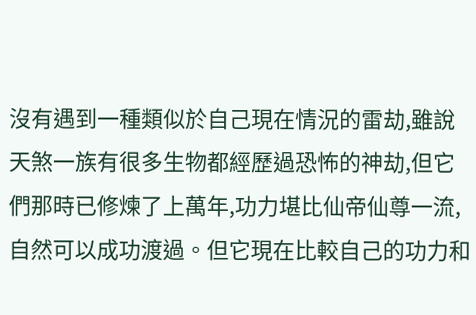沒有遇到一種類似於自己現在情況的雷劫,雖說天煞一族有很多生物都經歷過恐怖的神劫,但它們那時已修煉了上萬年,功力堪比仙帝仙尊一流,自然可以成功渡過。但它現在比較自己的功力和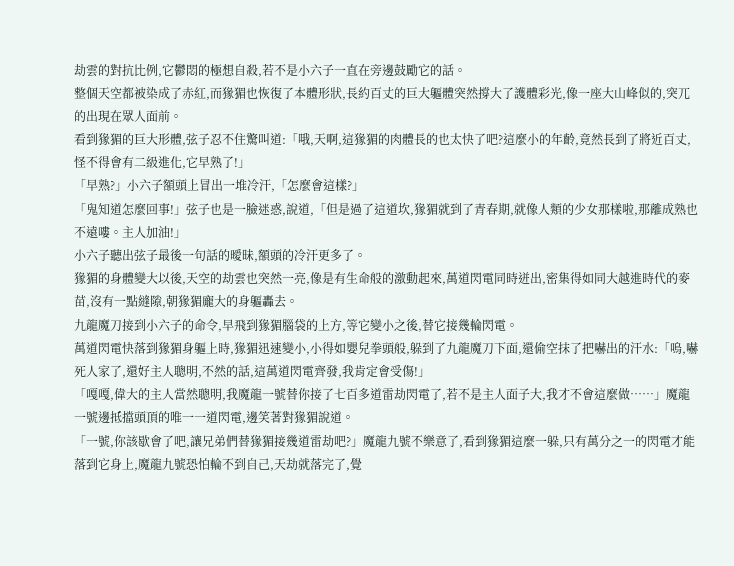劫雲的對抗比例,它鬱悶的極想自殺,若不是小六子一直在旁邊鼓勵它的話。
整個天空都被染成了赤紅,而猭猸也恢復了本體形狀,長約百丈的巨大軀體突然撐大了護體彩光,像一座大山峰似的,突兀的出現在眾人面前。
看到猭猸的巨大形體,弦子忍不住驚叫道:「哦,天啊,這猭猸的肉體長的也太快了吧?這麼小的年齡,竟然長到了將近百丈,怪不得會有二級進化,它早熟了!」
「早熟?」小六子額頭上冒出一堆冷汗,「怎麼會這樣?」
「鬼知道怎麼回事!」弦子也是一臉迷惑,說道,「但是過了這道坎,猭猸就到了青春期,就像人類的少女那樣啦,那離成熟也不遠嘍。主人加油!」
小六子聽出弦子最後一句話的曖昧,額頭的冷汗更多了。
猭猸的身體變大以後,天空的劫雲也突然一亮,像是有生命般的激動起來,萬道閃電同時迸出,密集得如同大越進時代的麥苗,沒有一點縫隙,朝猭猸龐大的身軀轟去。
九龍魔刀接到小六子的命令,早飛到猭猸腦袋的上方,等它變小之後,替它接幾輪閃電。
萬道閃電快落到猭猸身軀上時,猭猸迅速變小,小得如嬰兒拳頭般,躲到了九龍魔刀下面,還偷空抹了把嚇出的汗水:「嗚,嚇死人家了,還好主人聰明,不然的話,這萬道閃電齊發,我肯定會受傷!」
「嘎嘎,偉大的主人當然聰明,我魔龍一號替你接了七百多道雷劫閃電了,若不是主人面子大,我才不會這麼做……」魔龍一號邊抵擋頭頂的唯一一道閃電,邊笑著對猭猸說道。
「一號,你該歇會了吧,讓兄弟們替猭猸接幾道雷劫吧?」魔龍九號不樂意了,看到猭猸這麼一躲,只有萬分之一的閃電才能落到它身上,魔龍九號恐怕輪不到自己,天劫就落完了,覺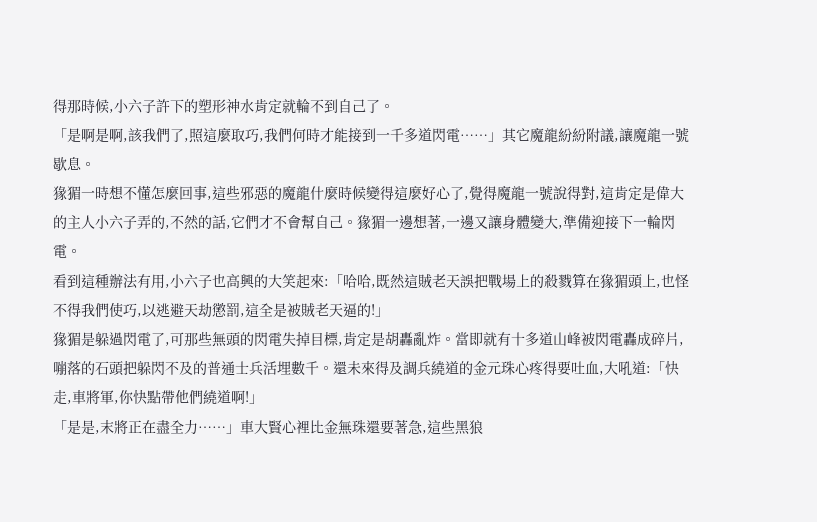得那時候,小六子許下的塑形神水肯定就輪不到自己了。
「是啊是啊,該我們了,照這麼取巧,我們何時才能接到一千多道閃電……」其它魔龍紛紛附議,讓魔龍一號歇息。
猭猸一時想不懂怎麼回事,這些邪惡的魔龍什麼時候變得這麼好心了,覺得魔龍一號說得對,這肯定是偉大的主人小六子弄的,不然的話,它們才不會幫自己。猭猸一邊想著,一邊又讓身體變大,準備迎接下一輪閃電。
看到這種辦法有用,小六子也高興的大笑起來:「哈哈,既然這賊老天誤把戰場上的殺戮算在猭猸頭上,也怪不得我們使巧,以逃避天劫懲罰,這全是被賊老天逼的!」
猭猸是躲過閃電了,可那些無頭的閃電失掉目標,肯定是胡轟亂炸。當即就有十多道山峰被閃電轟成碎片,嘣落的石頭把躲閃不及的普通士兵活埋數千。還未來得及調兵繞道的金元珠心疼得要吐血,大吼道:「快走,車將軍,你快點帶他們繞道啊!」
「是是,末將正在盡全力……」車大賢心裡比金無珠還要著急,這些黑狼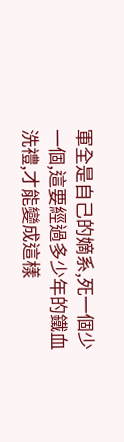軍全是自己的嫡系,死一個少一個,這要經過多少年的鐵血洗禮,才能變成這樣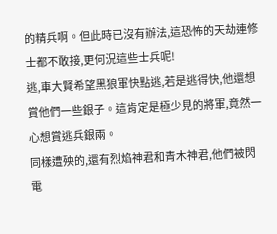的精兵啊。但此時已沒有辦法,這恐怖的天劫連修士都不敢接,更何況這些士兵呢!
逃,車大賢希望黑狼軍快點逃,若是逃得快,他還想賞他們一些銀子。這肯定是極少見的將軍,竟然一心想賞逃兵銀兩。
同樣遭殃的,還有烈焰神君和青木神君,他們被閃電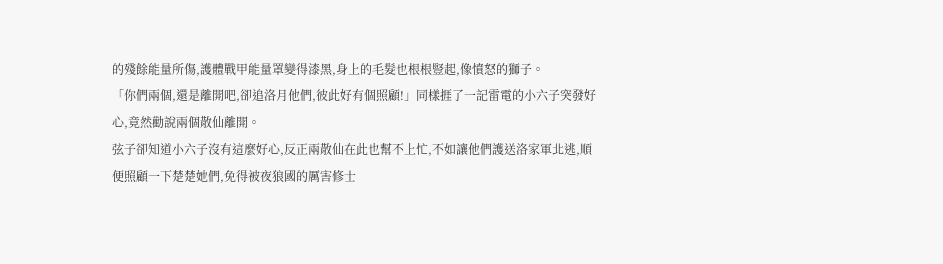的殘餘能量所傷,護體戰甲能量罩變得漆黑,身上的毛髮也根根豎起,像憤怒的獅子。
「你們兩個,還是離開吧,卻追洛月他們,彼此好有個照顧!」同樣捱了一記雷電的小六子突發好心,竟然勸說兩個散仙離開。
弦子卻知道小六子沒有這麼好心,反正兩散仙在此也幫不上忙,不如讓他們護送洛家軍北逃,順便照顧一下楚楚她們,免得被夜狼國的厲害修士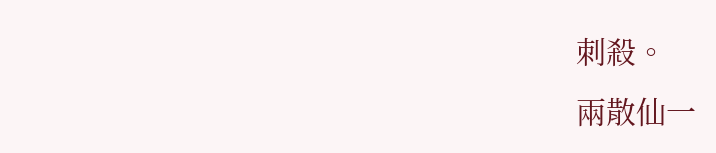刺殺。
兩散仙一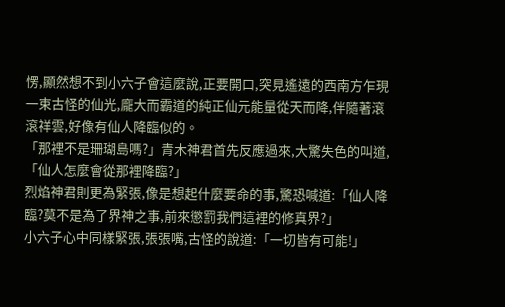愣,顯然想不到小六子會這麼說,正要開口,突見遙遠的西南方乍現一束古怪的仙光,龐大而霸道的純正仙元能量從天而降,伴隨著滾滾祥雲,好像有仙人降臨似的。
「那裡不是珊瑚島嗎?」青木神君首先反應過來,大驚失色的叫道,「仙人怎麼會從那裡降臨?」
烈焰神君則更為緊張,像是想起什麼要命的事,驚恐喊道:「仙人降臨?莫不是為了界神之事,前來懲罰我們這裡的修真界?」
小六子心中同樣緊張,張張嘴,古怪的說道:「一切皆有可能!」